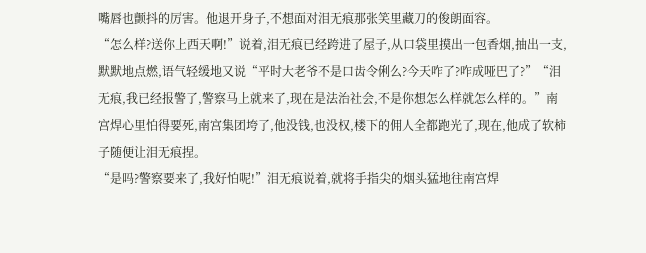嘴唇也颤抖的厉害。他退开身子,不想面对泪无痕那张笑里藏刀的俊朗面容。
“怎么样?送你上西天啊!”说着,泪无痕已经跨进了屋子,从口袋里摸出一包香烟,抽出一支,默默地点燃,语气轻缓地又说“平时大老爷不是口齿令俐么?今天咋了?咋成哑巴了?”“泪无痕,我已经报警了,警察马上就来了,现在是法治社会,不是你想怎么样就怎么样的。”南宫焊心里怕得要死,南宫集团垮了,他没钱,也没权,楼下的佣人全都跑光了,现在,他成了软柿子随便让泪无痕捏。
“是吗?警察要来了,我好怕呢!”泪无痕说着,就将手指尖的烟头猛地往南宫焊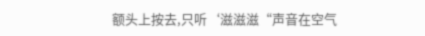额头上按去,只听‘滋滋滋“声音在空气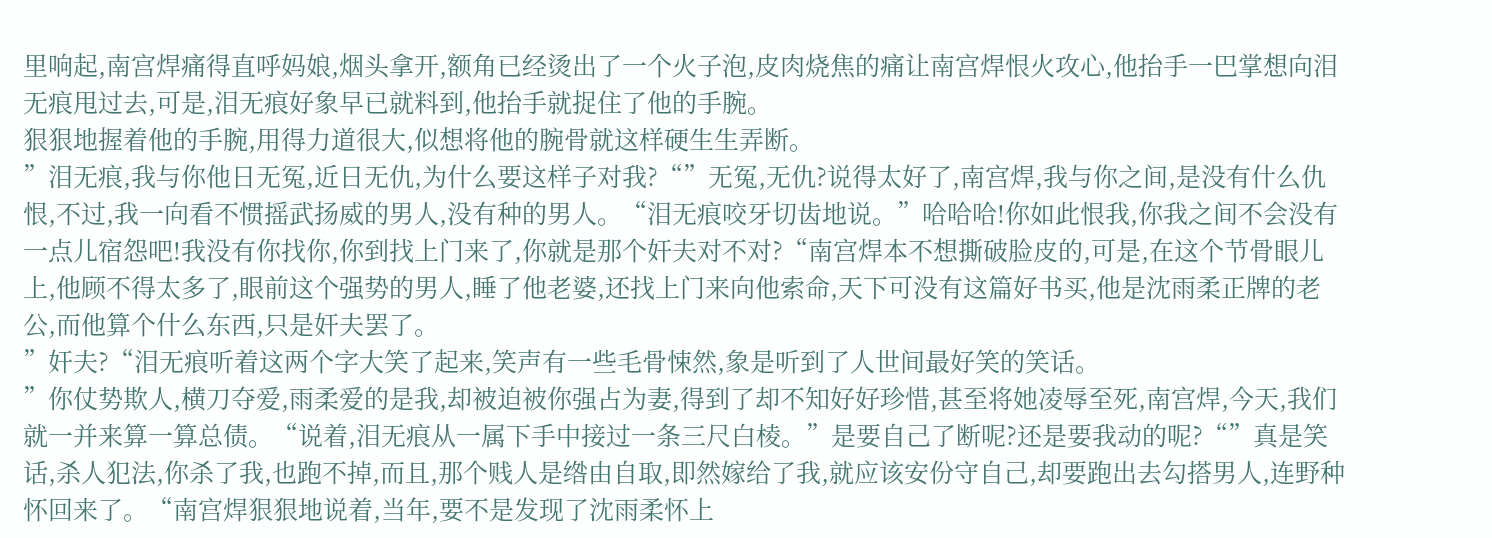里响起,南宫焊痛得直呼妈娘,烟头拿开,额角已经烫出了一个火子泡,皮肉烧焦的痛让南宫焊恨火攻心,他抬手一巴掌想向泪无痕甩过去,可是,泪无痕好象早已就料到,他抬手就捉住了他的手腕。
狠狠地握着他的手腕,用得力道很大,似想将他的腕骨就这样硬生生弄断。
”泪无痕,我与你他日无冤,近日无仇,为什么要这样子对我?“”无冤,无仇?说得太好了,南宫焊,我与你之间,是没有什么仇恨,不过,我一向看不惯摇武扬威的男人,没有种的男人。“泪无痕咬牙切齿地说。”哈哈哈!你如此恨我,你我之间不会没有一点儿宿怨吧!我没有你找你,你到找上门来了,你就是那个奸夫对不对?“南宫焊本不想撕破脸皮的,可是,在这个节骨眼儿上,他顾不得太多了,眼前这个强势的男人,睡了他老婆,还找上门来向他索命,天下可没有这篇好书买,他是沈雨柔正牌的老公,而他算个什么东西,只是奸夫罢了。
”奸夫?“泪无痕听着这两个字大笑了起来,笑声有一些毛骨悚然,象是听到了人世间最好笑的笑话。
”你仗势欺人,横刀夺爱,雨柔爱的是我,却被迫被你强占为妻,得到了却不知好好珍惜,甚至将她凌辱至死,南宫焊,今天,我们就一并来算一算总债。“说着,泪无痕从一属下手中接过一条三尺白棱。”是要自己了断呢?还是要我动的呢?“”真是笑话,杀人犯法,你杀了我,也跑不掉,而且,那个贱人是绺由自取,即然嫁给了我,就应该安份守自己,却要跑出去勾搭男人,连野种怀回来了。“南宫焊狠狠地说着,当年,要不是发现了沈雨柔怀上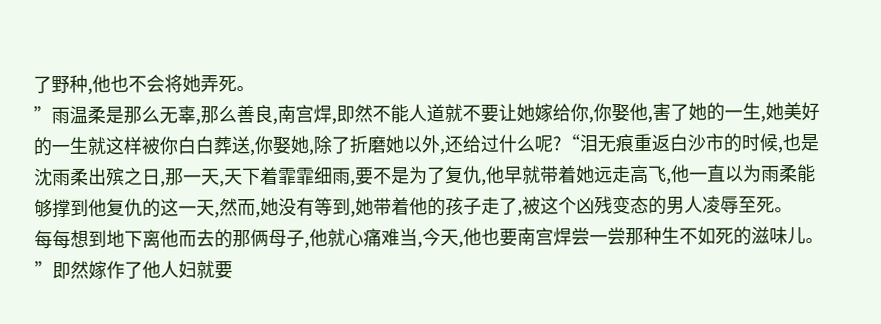了野种,他也不会将她弄死。
”雨温柔是那么无辜,那么善良,南宫焊,即然不能人道就不要让她嫁给你,你娶他,害了她的一生,她美好的一生就这样被你白白葬送,你娶她,除了折磨她以外,还给过什么呢?“泪无痕重返白沙市的时候,也是沈雨柔出殡之日,那一天,天下着霏霏细雨,要不是为了复仇,他早就带着她远走高飞,他一直以为雨柔能够撑到他复仇的这一天,然而,她没有等到,她带着他的孩子走了,被这个凶残变态的男人凌辱至死。
每每想到地下离他而去的那俩母子,他就心痛难当,今天,他也要南宫焊尝一尝那种生不如死的滋味儿。
”即然嫁作了他人妇就要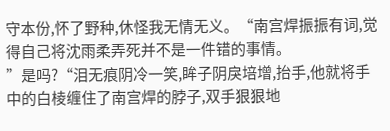守本份,怀了野种,休怪我无情无义。“南宫焊振振有词,觉得自己将沈雨柔弄死并不是一件错的事情。
”是吗?“泪无痕阴冷一笑,眸子阴戾培增,抬手,他就将手中的白棱缠住了南宫焊的脖子,双手狠狠地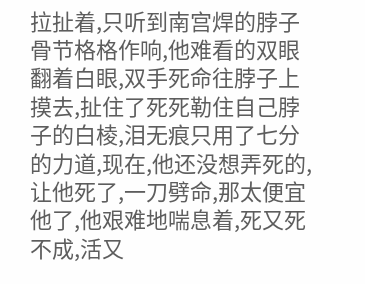拉扯着,只听到南宫焊的脖子骨节格格作响,他难看的双眼翻着白眼,双手死命往脖子上摸去,扯住了死死勒住自己脖子的白棱,泪无痕只用了七分的力道,现在,他还没想弄死的,让他死了,一刀劈命,那太便宜他了,他艰难地喘息着,死又死不成,活又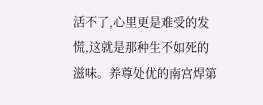活不了,心里更是难受的发慌,这就是那种生不如死的滋味。养尊处优的南宫焊第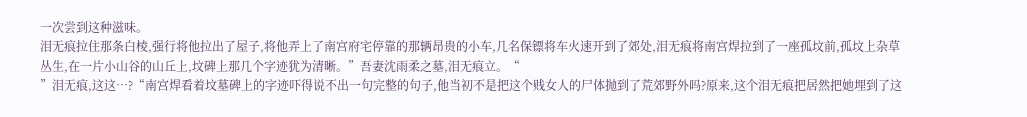一次尝到这种滋味。
泪无痕拉住那条白棱,强行将他拉出了屋子,将他弄上了南宫府宅停靠的那辆昂贵的小车,几名保镖将车火速开到了郊处,泪无痕将南宫焊拉到了一座孤坟前,孤坟上杂草丛生,在一片小山谷的山丘上,坟碑上那几个字迹犹为清晰。”吾妻沈雨柔之墓,泪无痕立。“
”泪无痕,这这…?“南宫焊看着坟墓碑上的字迹吓得说不出一句完整的句子,他当初不是把这个贱女人的尸体抛到了荒郊野外吗?原来,这个泪无痕把居然把她埋到了这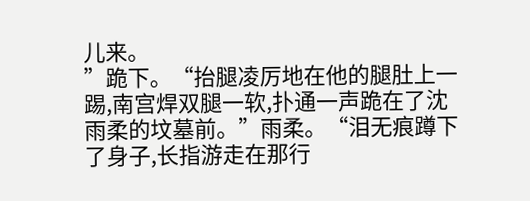儿来。
”跪下。“抬腿凌厉地在他的腿肚上一踢,南宫焊双腿一软,扑通一声跪在了沈雨柔的坟墓前。”雨柔。“泪无痕蹲下了身子,长指游走在那行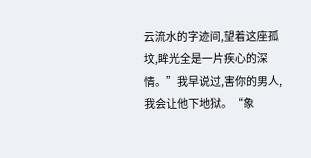云流水的字迹间,望着这座孤坟,眸光全是一片疾心的深情。”我早说过,害你的男人,我会让他下地狱。“象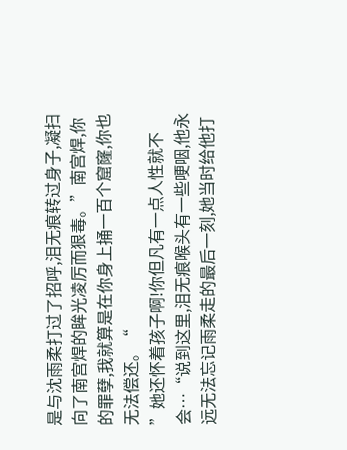是与沈雨柔打过了招呼,泪无痕转过身子,凝扫向了南宫焊的眸光凌厉而狠毒。”南宫焊,你的罪孽,我就算是在你身上捅一百个窟窿,你也无法偿还。“
”她还怀着孩子啊!你但凡有一点人性就不会…“说到这里,泪无痕喉头有一些哽咽,他永远无法忘记雨柔走的最后一刻,她当时给他打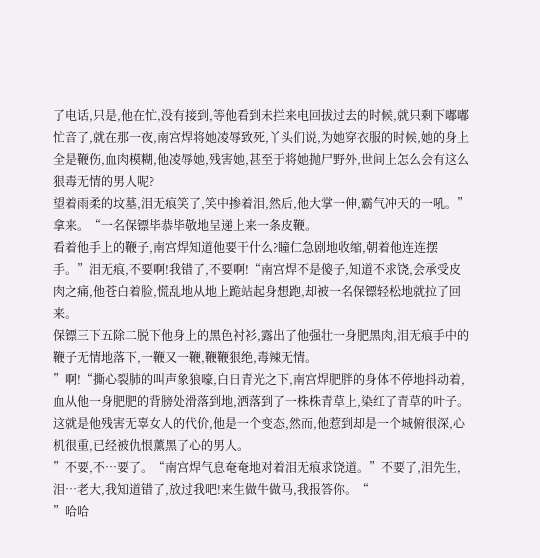了电话,只是,他在忙,没有接到,等他看到未拦来电回拔过去的时候,就只剩下嘟嘟忙音了,就在那一夜,南宫焊将她凌辱致死,丫头们说,为她穿衣服的时候,她的身上全是鞭伤,血肉模糊,他凌辱她,残害她,甚至于将她抛尸野外,世间上怎么会有这么狠毒无情的男人呢?
望着雨柔的坟墓,泪无痕笑了,笑中掺着泪,然后,他大掌一伸,霸气冲天的一吼。”拿来。“一名保镖毕恭毕敬地呈递上来一条皮鞭。
看着他手上的鞭子,南宫焊知道他要干什么?瞳仁急剧地收缩,朝着他连连摆手。”泪无痕,不要啊!我错了,不要啊!“南宫焊不是傻子,知道不求饶,会承受皮肉之痛,他苍白着脸,慌乱地从地上跪站起身想跑,却被一名保镖轻松地就拉了回来。
保镖三下五除二脱下他身上的黑色衬衫,露出了他强壮一身肥黑肉,泪无痕手中的鞭子无情地落下,一鞭又一鞭,鞭鞭狠绝,毒辣无情。
”啊!“撕心裂肺的叫声象狼嚎,白日青光之下,南宫焊肥胖的身体不停地抖动着,血从他一身肥肥的背膀处滑落到地,洒落到了一株株青草上,染红了青草的叶子。
这就是他残害无辜女人的代价,他是一个变态,然而,他惹到却是一个城俯很深,心机很重,已经被仇恨薰黑了心的男人。
”不要,不…要了。“南宫焊气息奄奄地对着泪无痕求饶道。”不要了,泪先生,泪…老大,我知道错了,放过我吧!来生做牛做马,我报答你。“
”哈哈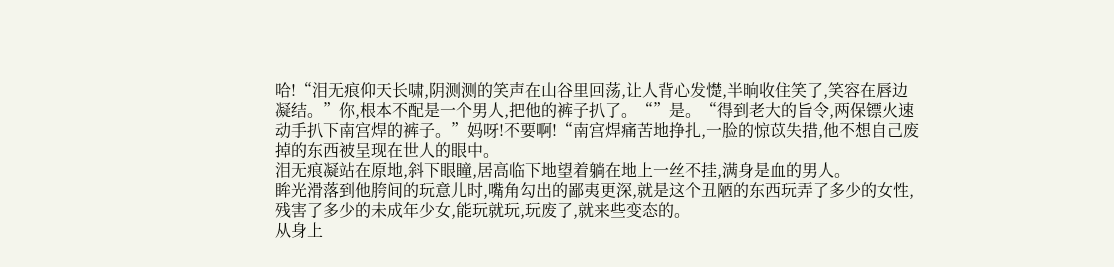哈!“泪无痕仰天长啸,阴测测的笑声在山谷里回荡,让人背心发憷,半晌收住笑了,笑容在唇边凝结。”你,根本不配是一个男人,把他的裤子扒了。“”是。“得到老大的旨令,两保镖火速动手扒下南宫焊的裤子。”妈呀!不要啊!“南宫焊痛苦地挣扎,一脸的惊苡失措,他不想自己废掉的东西被呈现在世人的眼中。
泪无痕凝站在原地,斜下眼瞳,居高临下地望着躺在地上一丝不挂,满身是血的男人。
眸光滑落到他胯间的玩意儿时,嘴角勾出的鄙夷更深,就是这个丑陋的东西玩弄了多少的女性,残害了多少的未成年少女,能玩就玩,玩废了,就来些变态的。
从身上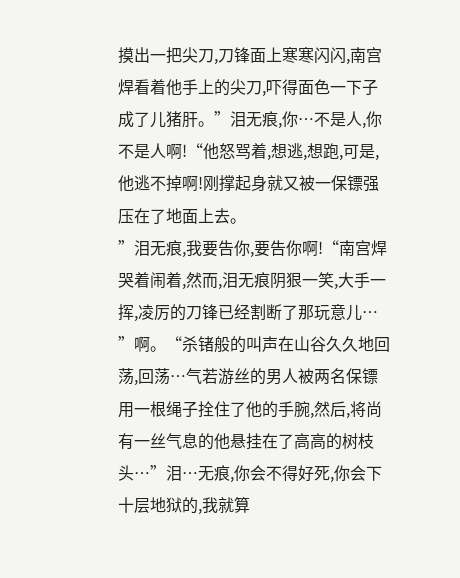摸出一把尖刀,刀锋面上寒寒闪闪,南宫焊看着他手上的尖刀,吓得面色一下子成了儿猪肝。”泪无痕,你…不是人,你不是人啊!“他怒骂着,想逃,想跑,可是,他逃不掉啊!刚撑起身就又被一保镖强压在了地面上去。
”泪无痕,我要告你,要告你啊!“南宫焊哭着闹着,然而,泪无痕阴狠一笑,大手一挥,凌厉的刀锋已经割断了那玩意儿…
”啊。“杀锗般的叫声在山谷久久地回荡,回荡…气若游丝的男人被两名保镖用一根绳子拴住了他的手腕,然后,将尚有一丝气息的他悬挂在了高高的树枝头…”泪…无痕,你会不得好死,你会下十层地狱的,我就算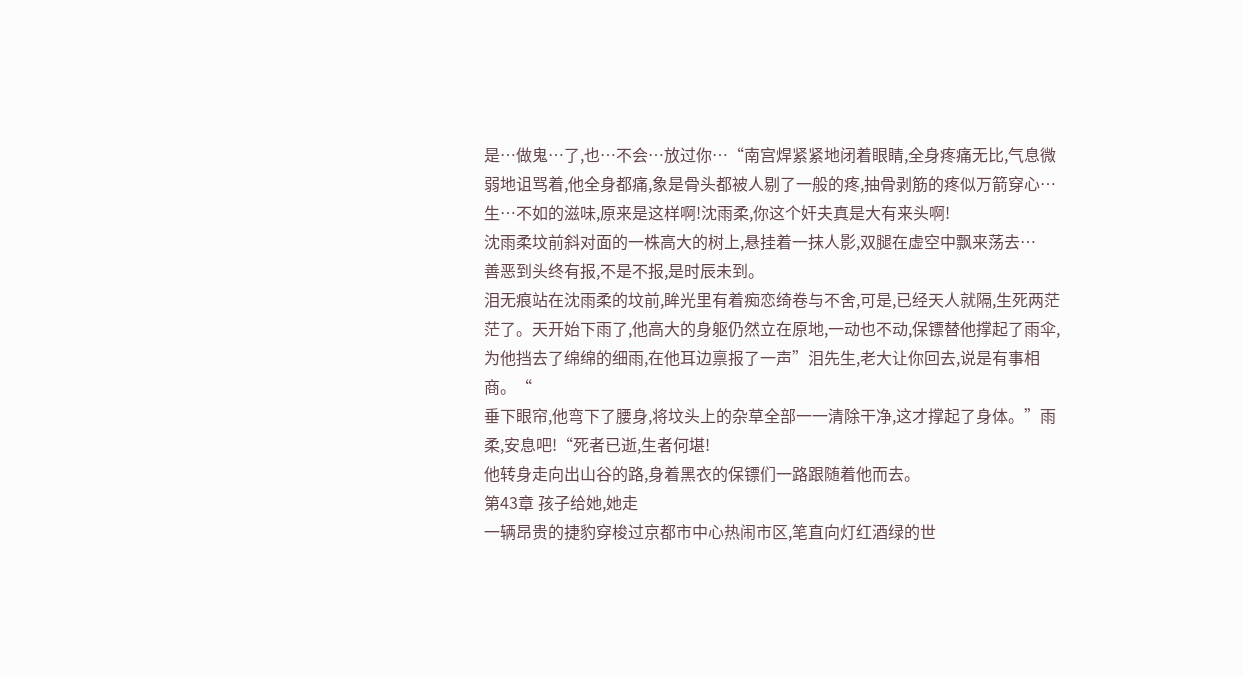是…做鬼…了,也…不会…放过你…“南宫焊紧紧地闭着眼睛,全身疼痛无比,气息微弱地诅骂着,他全身都痛,象是骨头都被人剔了一般的疼,抽骨剥筋的疼似万箭穿心…生…不如的滋味,原来是这样啊!沈雨柔,你这个奸夫真是大有来头啊!
沈雨柔坟前斜对面的一株高大的树上,悬挂着一抹人影,双腿在虚空中飘来荡去…
善恶到头终有报,不是不报,是时辰未到。
泪无痕站在沈雨柔的坟前,眸光里有着痴恋绮卷与不舍,可是,已经天人就隔,生死两茫茫了。天开始下雨了,他高大的身躯仍然立在原地,一动也不动,保镖替他撑起了雨伞,为他挡去了绵绵的细雨,在他耳边禀报了一声”泪先生,老大让你回去,说是有事相商。“
垂下眼帘,他弯下了腰身,将坟头上的杂草全部一一清除干净,这才撑起了身体。”雨柔,安息吧!“死者已逝,生者何堪!
他转身走向出山谷的路,身着黑衣的保镖们一路跟随着他而去。
第43章 孩子给她,她走
一辆昂贵的捷豹穿梭过京都市中心热闹市区,笔直向灯红酒绿的世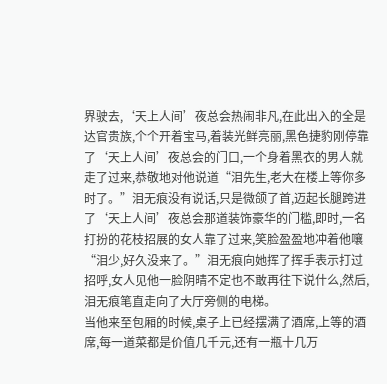界驶去,‘天上人间’夜总会热闹非凡,在此出入的全是达官贵族,个个开着宝马,着装光鲜亮丽,黑色捷豹刚停靠了‘天上人间’夜总会的门口,一个身着黑衣的男人就走了过来,恭敬地对他说道“泪先生,老大在楼上等你多时了。”泪无痕没有说话,只是微颌了首,迈起长腿跨进了‘天上人间’夜总会那道装饰豪华的门槛,即时,一名打扮的花枝招展的女人靠了过来,笑脸盈盈地冲着他嚷“泪少,好久没来了。”泪无痕向她挥了挥手表示打过招呼,女人见他一脸阴晴不定也不敢再往下说什么,然后,泪无痕笔直走向了大厅旁侧的电梯。
当他来至包厢的时候,桌子上已经摆满了酒席,上等的酒席,每一道菜都是价值几千元,还有一瓶十几万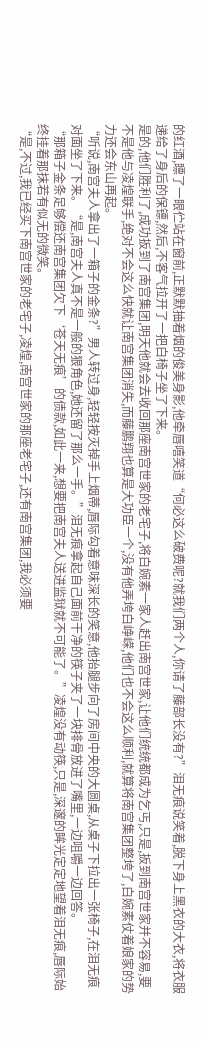的红酒,瞟了一眼伫站在窗前,正默默抽着烟的俊美身影,他牵唇嘻笑道“何必这么破费呢?就我们两个人,你请了藤部长没有?”泪无痕说笑着,脱下身上黑衣的大衣,将衣服递给了身后的保镖,然后,不客气拉开了一把白椅子坐了下来。
是的,他们胜利了,成功扳到了南宫集团,明天他就会去收回那座南宫世家的老宅子,将白婉素一家人赶出南宫世家,让他们统统都成为乞丐,只是,扳到南宫世家并不容易,要不是他与凌煌联手,绝对不会这么快就让南宫集团消失,而藤鹏翔也算是大功臣一个,没有他弄垮白峥嵘,他们也不会这么顺利,就算将南宫集团整垮了,白婉素仗着娘家的势力还会东山再起。
“听说,南宫夫人拿出了一箱子的金条?”男人转过身,轻轻按灭掉手上烟蒂,唇际勾着意味深长的笑意,他抬腿步向了房间中央的大圆桌,从桌子下拉出一张椅子,在泪无痕对面坐了下来。“是,南宫夫人真不是一般的狠角色,她还留了那么一手。”泪无痕拿起自己面前干净的筷子夹了一块排骨放进了嘴里,一边咀嚼一边回答。
“那箱子金条足够偿还南宫集团欠下‘苍天无痕’的债款,如此一来,想要把南宫夫人送进监狱就不可能了。”凌煌没有动筷,只是,深邃的眸光定定地望着泪无痕,唇际始终挂着那抹若有似无的微笑。
“是,不过,我已经买下南宫世家的老宅子,凌煌,南宫世家的那座老宅子,还有南宫集团,我必须要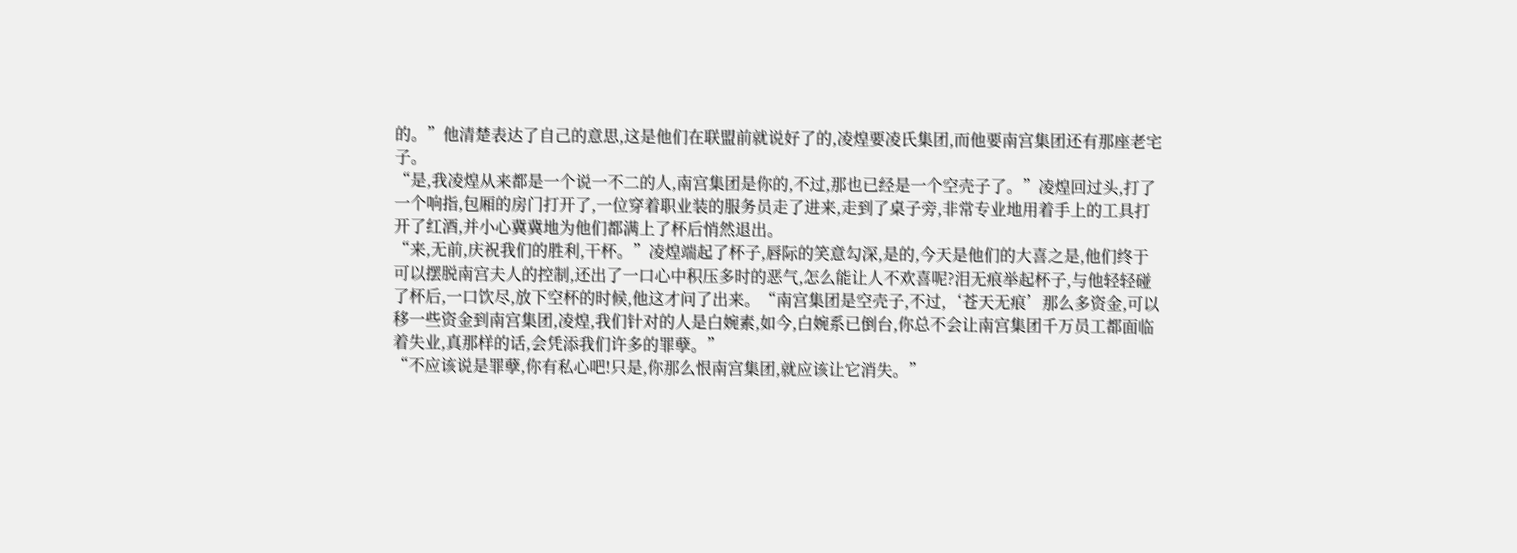的。”他清楚表达了自己的意思,这是他们在联盟前就说好了的,凌煌要凌氏集团,而他要南宫集团还有那座老宅子。
“是,我凌煌从来都是一个说一不二的人,南宫集团是你的,不过,那也已经是一个空壳子了。”凌煌回过头,打了一个响指,包厢的房门打开了,一位穿着职业装的服务员走了进来,走到了桌子旁,非常专业地用着手上的工具打开了红酒,并小心冀冀地为他们都满上了杯后悄然退出。
“来,无前,庆祝我们的胜利,干杯。”凌煌端起了杯子,唇际的笑意勾深,是的,今天是他们的大喜之是,他们终于可以摆脱南宫夫人的控制,还出了一口心中积压多时的恶气,怎么能让人不欢喜呢?泪无痕举起杯子,与他轻轻碰了杯后,一口饮尽,放下空杯的时候,他这才问了出来。“南宫集团是空壳子,不过,‘苍天无痕’那么多资金,可以移一些资金到南宫集团,凌煌,我们针对的人是白婉素,如今,白婉系已倒台,你总不会让南宫集团千万员工都面临着失业,真那样的话,会凭添我们许多的罪孽。”
“不应该说是罪孽,你有私心吧!只是,你那么恨南宫集团,就应该让它消失。”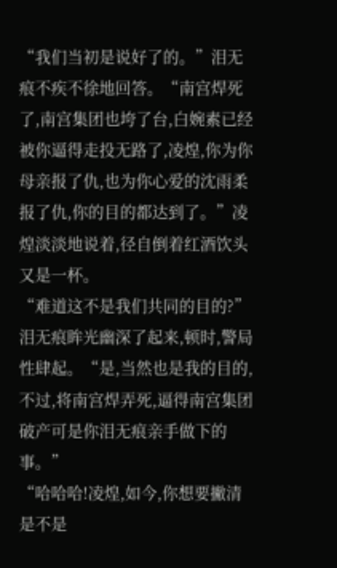“我们当初是说好了的。”泪无痕不疾不徐地回答。“南宫焊死了,南宫集团也垮了台,白婉素已经被你逼得走投无路了,凌煌,你为你母亲报了仇,也为你心爱的沈雨柔报了仇,你的目的都达到了。”凌煌淡淡地说着,径自倒着红酒饮头又是一杯。
“难道这不是我们共同的目的?”泪无痕眸光幽深了起来,顿时,警局性肆起。“是,当然也是我的目的,不过,将南宫焊弄死,逼得南宫集团破产可是你泪无痕亲手做下的事。”
“哈哈哈!凌煌,如今,你想要撇清是不是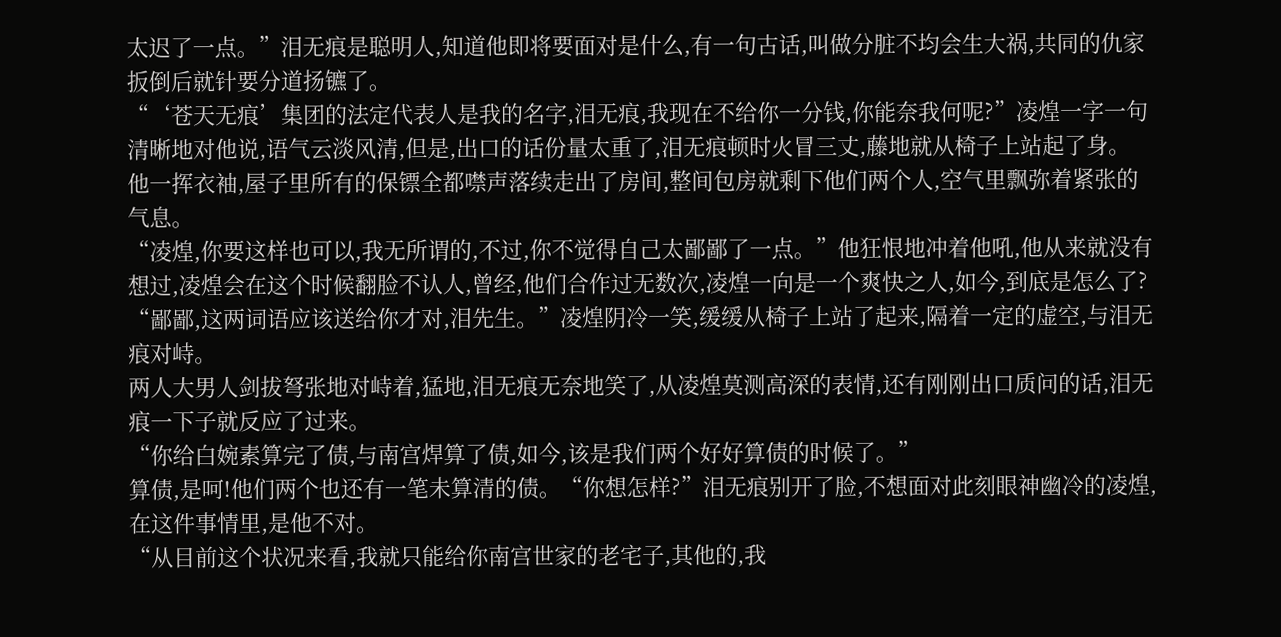太迟了一点。”泪无痕是聪明人,知道他即将要面对是什么,有一句古话,叫做分脏不均会生大祸,共同的仇家扳倒后就针要分道扬镳了。
“‘苍天无痕’集团的法定代表人是我的名字,泪无痕,我现在不给你一分钱,你能奈我何呢?”凌煌一字一句清晰地对他说,语气云淡风清,但是,出口的话份量太重了,泪无痕顿时火冒三丈,藤地就从椅子上站起了身。
他一挥衣袖,屋子里所有的保镖全都噤声落续走出了房间,整间包房就剩下他们两个人,空气里飘弥着紧张的气息。
“凌煌,你要这样也可以,我无所谓的,不过,你不觉得自己太鄙鄙了一点。”他狂恨地冲着他吼,他从来就没有想过,凌煌会在这个时候翻脸不认人,曾经,他们合作过无数次,凌煌一向是一个爽快之人,如今,到底是怎么了?
“鄙鄙,这两词语应该送给你才对,泪先生。”凌煌阴冷一笑,缓缓从椅子上站了起来,隔着一定的虚空,与泪无痕对峙。
两人大男人剑拔弩张地对峙着,猛地,泪无痕无奈地笑了,从凌煌莫测高深的表情,还有刚刚出口质问的话,泪无痕一下子就反应了过来。
“你给白婉素算完了债,与南宫焊算了债,如今,该是我们两个好好算债的时候了。”
算债,是呵!他们两个也还有一笔未算清的债。“你想怎样?”泪无痕别开了脸,不想面对此刻眼神幽冷的凌煌,在这件事情里,是他不对。
“从目前这个状况来看,我就只能给你南宫世家的老宅子,其他的,我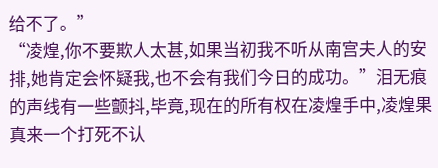给不了。”
“凌煌,你不要欺人太甚,如果当初我不听从南宫夫人的安排,她肯定会怀疑我,也不会有我们今日的成功。”泪无痕的声线有一些颤抖,毕竟,现在的所有权在凌煌手中,凌煌果真来一个打死不认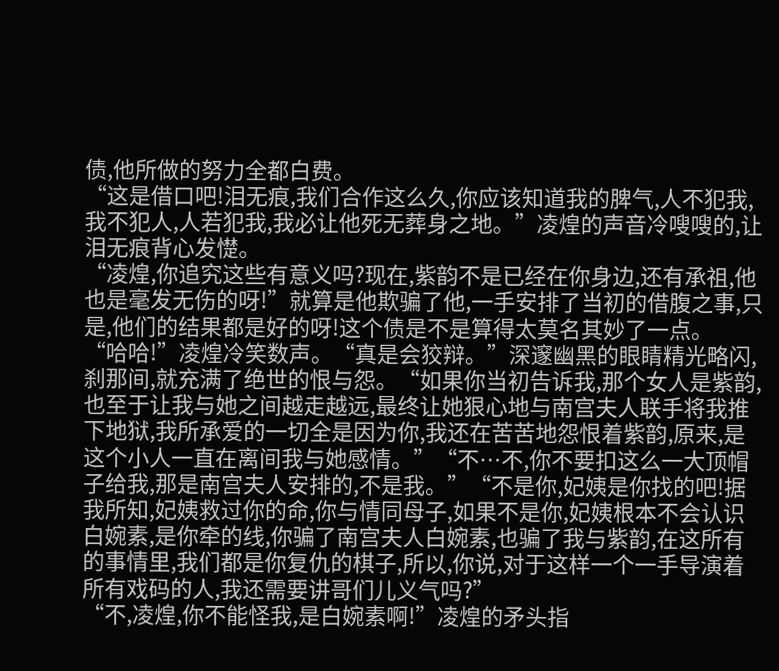债,他所做的努力全都白费。
“这是借口吧!泪无痕,我们合作这么久,你应该知道我的脾气,人不犯我,我不犯人,人若犯我,我必让他死无葬身之地。”凌煌的声音冷嗖嗖的,让泪无痕背心发憷。
“凌煌,你追究这些有意义吗?现在,紫韵不是已经在你身边,还有承祖,他也是毫发无伤的呀!”就算是他欺骗了他,一手安排了当初的借腹之事,只是,他们的结果都是好的呀!这个债是不是算得太莫名其妙了一点。
“哈哈!”凌煌冷笑数声。“真是会狡辩。”深邃幽黑的眼睛精光略闪,刹那间,就充满了绝世的恨与怨。“如果你当初告诉我,那个女人是紫韵,也至于让我与她之间越走越远,最终让她狠心地与南宫夫人联手将我推下地狱,我所承爱的一切全是因为你,我还在苦苦地怨恨着紫韵,原来,是这个小人一直在离间我与她感情。”“不…不,你不要扣这么一大顶帽子给我,那是南宫夫人安排的,不是我。”“不是你,妃姨是你找的吧!据我所知,妃姨救过你的命,你与情同母子,如果不是你,妃姨根本不会认识白婉素,是你牵的线,你骗了南宫夫人白婉素,也骗了我与紫韵,在这所有的事情里,我们都是你复仇的棋子,所以,你说,对于这样一个一手导演着所有戏码的人,我还需要讲哥们儿义气吗?”
“不,凌煌,你不能怪我,是白婉素啊!”凌煌的矛头指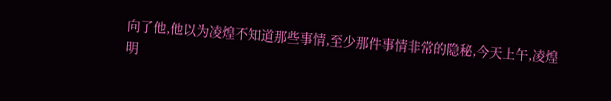向了他,他以为凌煌不知道那些事情,至少那件事情非常的隐秘,今天上午,凌煌明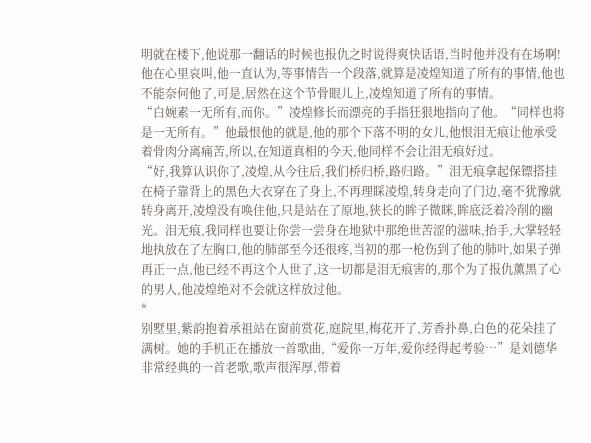明就在楼下,他说那一翻话的时候也报仇之时说得爽快话语,当时他并没有在场啊!他在心里哀叫,他一直认为,等事情告一个段落,就算是凌煌知道了所有的事情,他也不能奈何他了,可是,居然在这个节骨眼儿上,凌煌知道了所有的事情。
“白婉素一无所有,而你。”凌煌修长而漂亮的手指狂狠地指向了他。“同样也将是一无所有。”他最恨他的就是,他的那个下落不明的女儿,他恨泪无痕让他承受着骨肉分离痛苦,所以,在知道真相的今天,他同样不会让泪无痕好过。
“好,我算认识你了,凌煌,从今往后,我们桥归桥,路归路。”泪无痕拿起保镖搭挂在椅子靠背上的黑色大衣穿在了身上,不再理睬凌煌,转身走向了门边,毫不犹豫就转身离开,凌煌没有唤住他,只是站在了原地,狭长的眸子微眯,眸底泛着冷削的幽光。泪无痕,我同样也要让你尝一尝身在地狱中那绝世苦涩的滋味,抬手,大掌轻轻地执放在了左胸口,他的肺部至今还很疼,当初的那一枪伤到了他的肺叶,如果子弹再正一点,他已经不再这个人世了,这一切都是泪无痕害的,那个为了报仇薰黑了心的男人,他凌煌绝对不会就这样放过他。
*
别墅里,紫韵抱着承祖站在窗前赏花,庭院里,梅花开了,芳香扑鼻,白色的花朵挂了满树。她的手机正在播放一首歌曲,“爱你一万年,爱你经得起考验…”是刘德华非常经典的一首老歌,歌声很浑厚,带着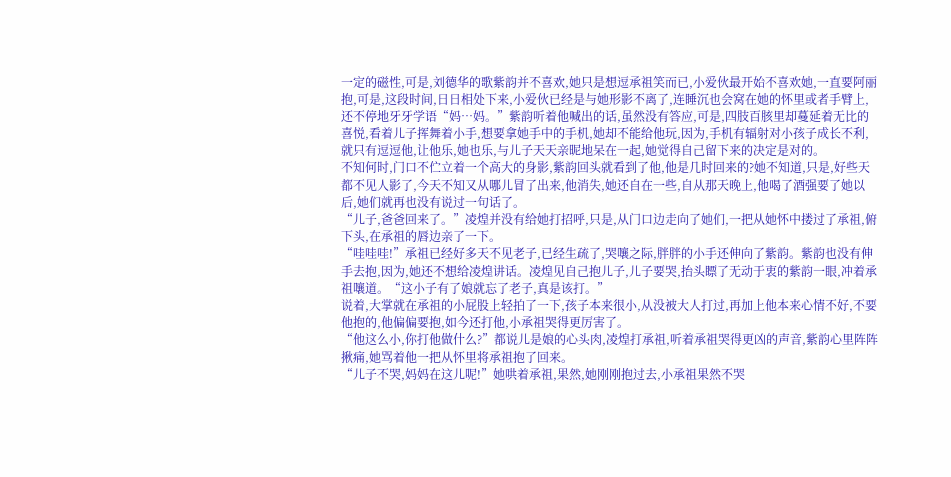一定的磁性,可是,刘德华的歌紫韵并不喜欢,她只是想逗承祖笑而已,小爱伙最开始不喜欢她,一直要阿丽抱,可是,这段时间,日日相处下来,小爱伙已经是与她形影不离了,连睡沉也会窝在她的怀里或者手臂上,还不停地牙牙学语“妈…妈。”紫韵听着他喊出的话,虽然没有答应,可是,四肢百胲里却蔓延着无比的喜悦,看着儿子挥舞着小手,想要拿她手中的手机,她却不能给他玩,因为,手机有辐射对小孩子成长不利,就只有逗逗他,让他乐,她也乐,与儿子天天亲昵地呆在一起,她觉得自己留下来的决定是对的。
不知何时,门口不伫立着一个高大的身影,紫韵回头就看到了他,他是几时回来的?她不知道,只是,好些天都不见人影了,今天不知又从哪儿冒了出来,他消失,她还自在一些,自从那天晚上,他喝了酒强要了她以后,她们就再也没有说过一句话了。
“儿子,爸爸回来了。”凌煌并没有给她打招呼,只是,从门口边走向了她们,一把从她怀中搂过了承祖,俯下头,在承祖的唇边亲了一下。
“哇哇哇!”承祖已经好多天不见老子,已经生疏了,哭嚷之际,胖胖的小手还伸向了紫韵。紫韵也没有伸手去抱,因为,她还不想给凌煌讲话。凌煌见自己抱儿子,儿子要哭,抬头瞟了无动于衷的紫韵一眼,冲着承祖嚷道。“这小子有了娘就忘了老子,真是该打。”
说着,大掌就在承祖的小屁股上轻拍了一下,孩子本来很小,从没被大人打过,再加上他本来心情不好,不要他抱的,他偏偏要抱,如今还打他,小承祖哭得更厉害了。
“他这么小,你打他做什么?”都说儿是娘的心头肉,凌煌打承祖,听着承祖哭得更凶的声音,紫韵心里阵阵揪痛,她骂着他一把从怀里将承祖抱了回来。
“儿子不哭,妈妈在这儿呢!”她哄着承祖,果然,她刚刚抱过去,小承祖果然不哭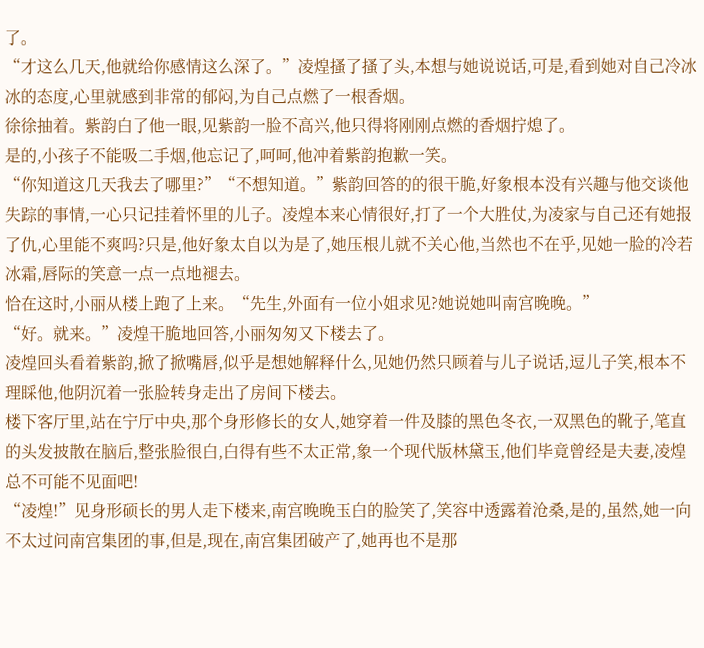了。
“才这么几天,他就给你感情这么深了。”凌煌搔了搔了头,本想与她说说话,可是,看到她对自己冷冰冰的态度,心里就感到非常的郁闷,为自己点燃了一根香烟。
徐徐抽着。紫韵白了他一眼,见紫韵一脸不高兴,他只得将刚刚点燃的香烟拧熄了。
是的,小孩子不能吸二手烟,他忘记了,呵呵,他冲着紫韵抱歉一笑。
“你知道这几天我去了哪里?”“不想知道。”紫韵回答的的很干脆,好象根本没有兴趣与他交谈他失踪的事情,一心只记挂着怀里的儿子。凌煌本来心情很好,打了一个大胜仗,为凌家与自己还有她报了仇,心里能不爽吗?只是,他好象太自以为是了,她压根儿就不关心他,当然也不在乎,见她一脸的冷若冰霜,唇际的笑意一点一点地褪去。
恰在这时,小丽从楼上跑了上来。“先生,外面有一位小姐求见?她说她叫南宫晚晚。”
“好。就来。”凌煌干脆地回答,小丽匆匆又下楼去了。
凌煌回头看着紫韵,掀了掀嘴唇,似乎是想她解释什么,见她仍然只顾着与儿子说话,逗儿子笑,根本不理睬他,他阴沉着一张脸转身走出了房间下楼去。
楼下客厅里,站在宁厅中央,那个身形修长的女人,她穿着一件及膝的黑色冬衣,一双黑色的靴子,笔直的头发披散在脑后,整张脸很白,白得有些不太正常,象一个现代版林黛玉,他们毕竟曾经是夫妻,凌煌总不可能不见面吧!
“凌煌!”见身形硕长的男人走下楼来,南宫晚晚玉白的脸笑了,笑容中透露着沧桑,是的,虽然,她一向不太过问南宫集团的事,但是,现在,南宫集团破产了,她再也不是那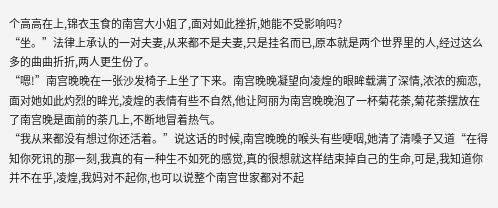个高高在上,锦衣玉食的南宫大小姐了,面对如此挫折,她能不受影响吗?
“坐。”法律上承认的一对夫妻,从来都不是夫妻,只是挂名而已,原本就是两个世界里的人,经过这么多的曲曲折折,两人更生份了。
“嗯!”南宫晚晚在一张沙发椅子上坐了下来。南宫晚晚凝望向凌煌的眼眸载满了深情,浓浓的痴恋,面对她如此灼烈的眸光,凌煌的表情有些不自然,他让阿丽为南宫晚晚泡了一杯菊花荼,菊花荼摆放在了南宫晚是面前的荼几上,不断地冒着热气。
“我从来都没有想过你还活着。”说这话的时候,南宫晚晚的喉头有些哽咽,她清了清嗓子又道“在得知你死讯的那一刻,我真的有一种生不如死的感觉,真的很想就这样结束掉自己的生命,可是,我知道你并不在乎,凌煌,我妈对不起你,也可以说整个南宫世家都对不起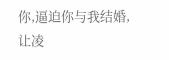你,逼迫你与我结婚,让凌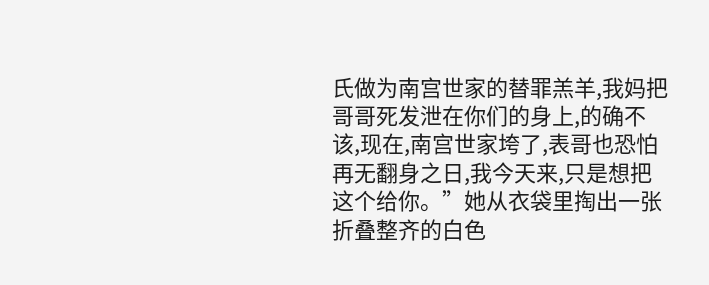氏做为南宫世家的替罪羔羊,我妈把哥哥死发泄在你们的身上,的确不该,现在,南宫世家垮了,表哥也恐怕再无翻身之日,我今天来,只是想把这个给你。”她从衣袋里掏出一张折叠整齐的白色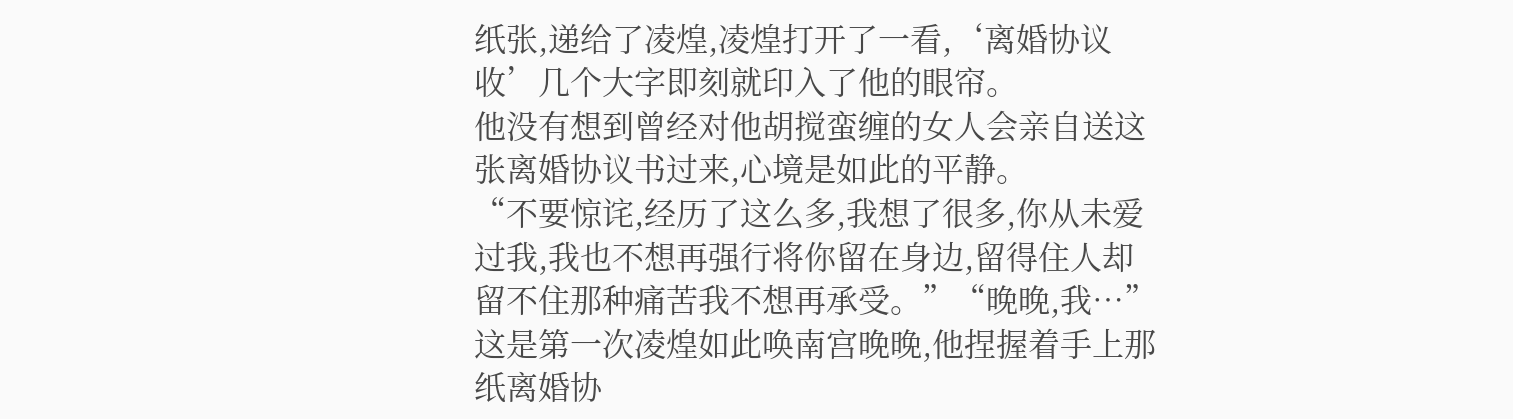纸张,递给了凌煌,凌煌打开了一看,‘离婚协议收’几个大字即刻就印入了他的眼帘。
他没有想到曾经对他胡搅蛮缠的女人会亲自送这张离婚协议书过来,心境是如此的平静。
“不要惊诧,经历了这么多,我想了很多,你从未爱过我,我也不想再强行将你留在身边,留得住人却留不住那种痛苦我不想再承受。”“晚晚,我…”这是第一次凌煌如此唤南宫晚晚,他捏握着手上那纸离婚协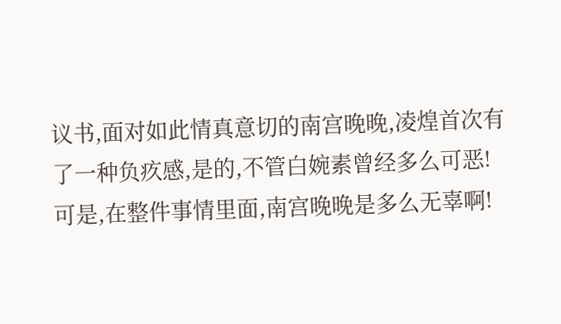议书,面对如此情真意切的南宫晚晚,凌煌首次有了一种负疚感,是的,不管白婉素曾经多么可恶!可是,在整件事情里面,南宫晚晚是多么无辜啊!